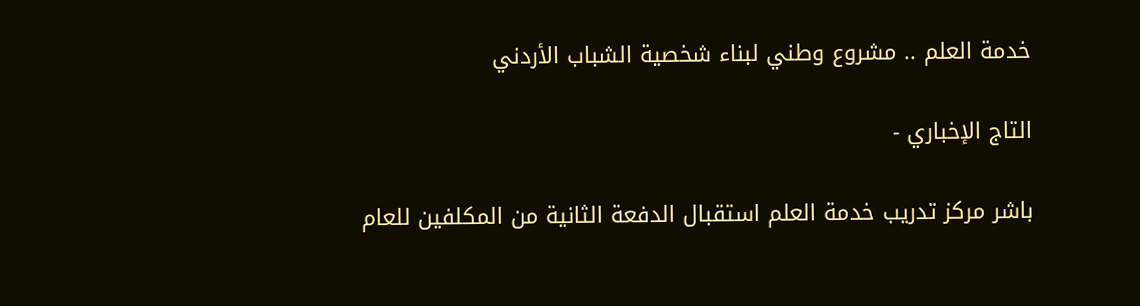خدمة العلم .. مشروع وطني لبناء شخصية الشباب الأردني

التاج الإخباري -

باشر مركز تدريب خدمة العلم استقبال الدفعة الثانية من المكلفين للعام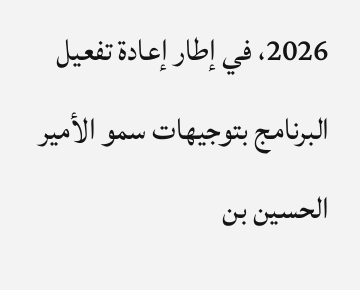2026، في إطار إعادة تفعيل البرنامج بتوجيهات سمو الأمير الحسين بن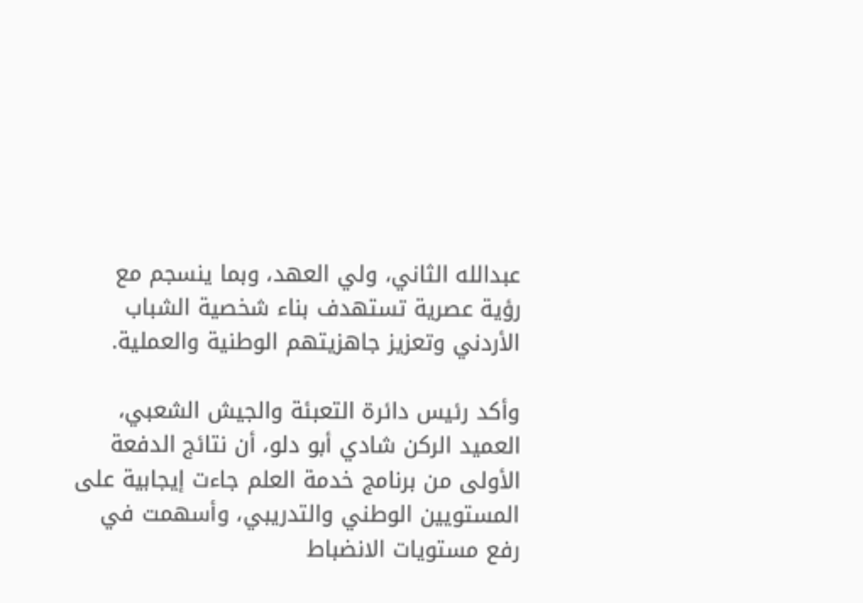عبدالله الثاني، ولي العهد، وبما ينسجم مع رؤية عصرية تستهدف بناء شخصية الشباب الأردني وتعزيز جاهزيتهم الوطنية والعملية.

وأكد رئيس دائرة التعبئة والجيش الشعبي، العميد الركن شادي أبو دلو، أن نتائج الدفعة الأولى من برنامج خدمة العلم جاءت إيجابية على المستويين الوطني والتدريبي، وأسهمت في رفع مستويات الانضباط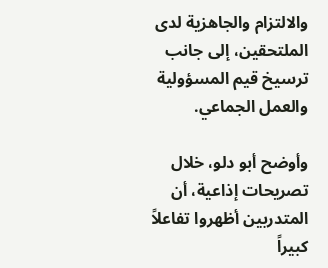والالتزام والجاهزية لدى الملتحقين، إلى جانب ترسيخ قيم المسؤولية والعمل الجماعي.

وأوضح أبو دلو، خلال تصريحات إذاعية، أن المتدربين أظهروا تفاعلاً كبيراً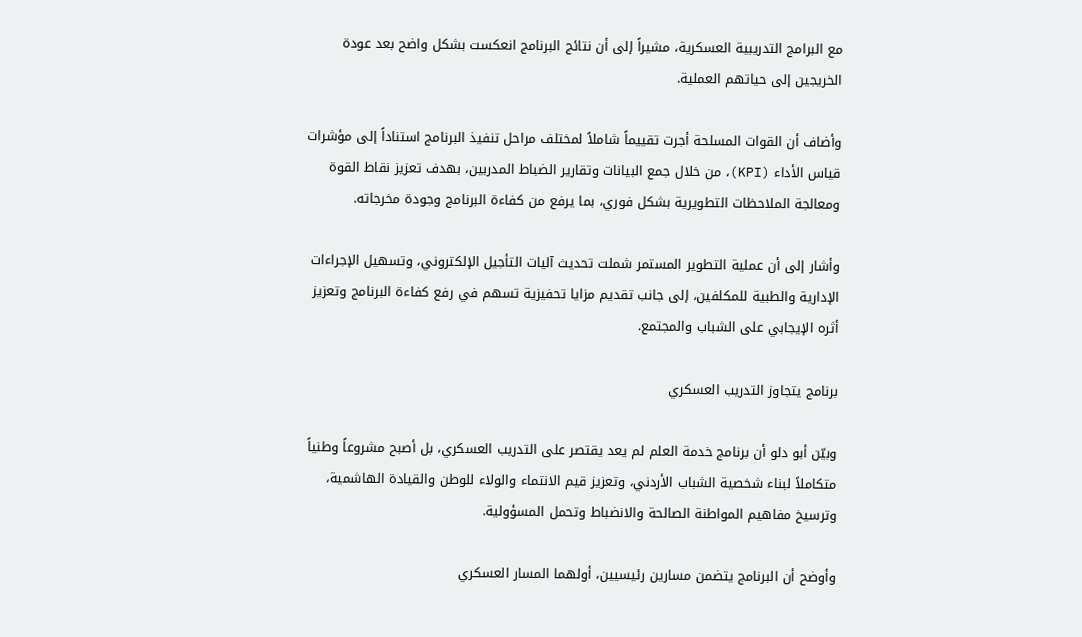مع البرامج التدريبية العسكرية، مشيراً إلى أن نتائج البرنامج انعكست بشكل واضح بعد عودة الخريجين إلى حياتهم العملية.

وأضاف أن القوات المسلحة أجرت تقييماً شاملاً لمختلف مراحل تنفيذ البرنامج استناداً إلى مؤشرات قياس الأداء (KPI)، من خلال جمع البيانات وتقارير الضباط المدربين، بهدف تعزيز نقاط القوة ومعالجة الملاحظات التطويرية بشكل فوري، بما يرفع من كفاءة البرنامج وجودة مخرجاته.

وأشار إلى أن عملية التطوير المستمر شملت تحديث آليات التأجيل الإلكتروني، وتسهيل الإجراءات الإدارية والطبية للمكلفين، إلى جانب تقديم مزايا تحفيزية تسهم في رفع كفاءة البرنامج وتعزيز أثره الإيجابي على الشباب والمجتمع.

برنامج يتجاوز التدريب العسكري

وبيّن أبو دلو أن برنامج خدمة العلم لم يعد يقتصر على التدريب العسكري، بل أصبح مشروعاً وطنياً متكاملاً لبناء شخصية الشباب الأردني، وتعزيز قيم الانتماء والولاء للوطن والقيادة الهاشمية، وترسيخ مفاهيم المواطنة الصالحة والانضباط وتحمل المسؤولية.

وأوضح أن البرنامج يتضمن مسارين رئيسيين، أولهما المسار العسكري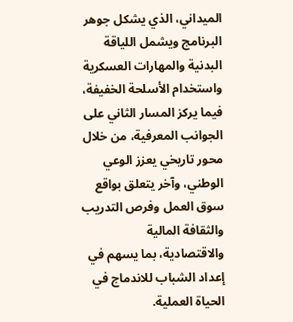الميداني، الذي يشكل جوهر البرنامج ويشمل اللياقة البدنية والمهارات العسكرية واستخدام الأسلحة الخفيفة، فيما يركز المسار الثاني على الجوانب المعرفية، من خلال محور تاريخي يعزز الوعي الوطني، وآخر يتعلق بواقع سوق العمل وفرص التدريب والثقافة المالية والاقتصادية، بما يسهم في إعداد الشباب للاندماج في الحياة العملية.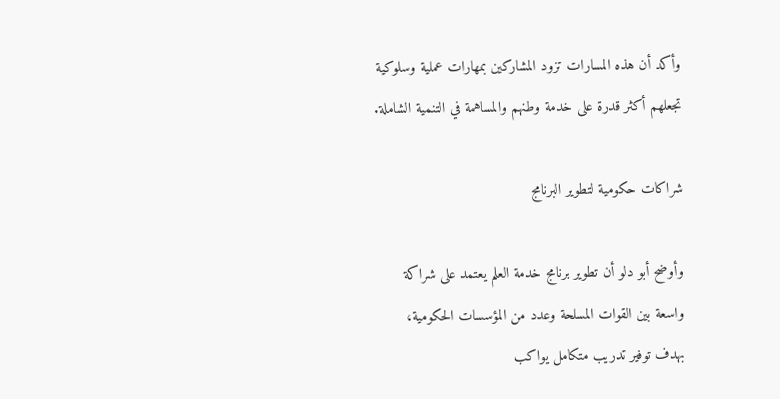وأكد أن هذه المسارات تزود المشاركين بمهارات عملية وسلوكية تجعلهم أكثر قدرة على خدمة وطنهم والمساهمة في التنمية الشاملة.

شراكات حكومية لتطوير البرنامج

وأوضح أبو دلو أن تطوير برنامج خدمة العلم يعتمد على شراكة واسعة بين القوات المسلحة وعدد من المؤسسات الحكومية، بهدف توفير تدريب متكامل يواكب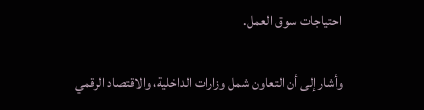احتياجات سوق العمل.

وأشار إلى أن التعاون شمل وزارات الداخلية، والاقتصاد الرقمي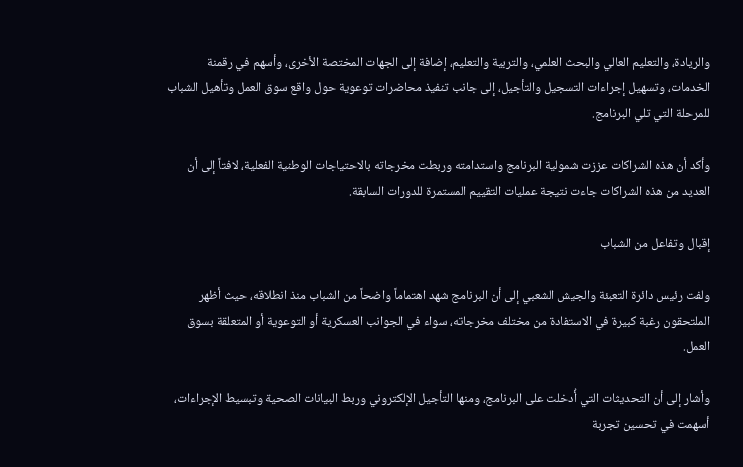والريادة، والتعليم العالي والبحث العلمي، والتربية والتعليم، إضافة إلى الجهات المختصة الأخرى، وأسهم في رقمنة الخدمات، وتسهيل إجراءات التسجيل والتأجيل، إلى جانب تنفيذ محاضرات توعوية حول واقع سوق العمل وتأهيل الشباب للمرحلة التي تلي البرنامج.

وأكد أن هذه الشراكات عززت شمولية البرنامج واستدامته وربطت مخرجاته بالاحتياجات الوطنية الفعلية، لافتاً إلى أن العديد من هذه الشراكات جاءت نتيجة عمليات التقييم المستمرة للدورات السابقة.

إقبال وتفاعل من الشباب

ولفت رئيس دائرة التعبئة والجيش الشعبي إلى أن البرنامج شهد اهتماماً واضحاً من الشباب منذ انطلاقه، حيث أظهر الملتحقون رغبة كبيرة في الاستفادة من مختلف مخرجاته، سواء في الجوانب العسكرية أو التوعوية أو المتعلقة بسوق العمل.

وأشار إلى أن التحديثات التي أُدخلت على البرنامج، ومنها التأجيل الإلكتروني وربط البيانات الصحية وتبسيط الإجراءات، أسهمت في تحسين تجربة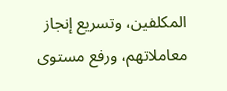المكلفين، وتسريع إنجاز معاملاتهم، ورفع مستوى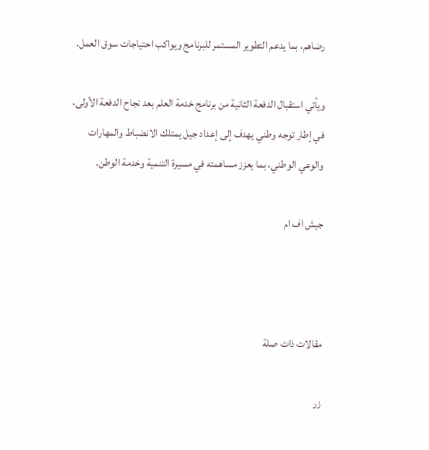رضاهم، بما يدعم التطوير المستمر للبرنامج ويواكب احتياجات سوق العمل.

ويأتي استقبال الدفعة الثانية من برنامج خدمة العلم بعد نجاح الدفعة الأولى، في إطار توجه وطني يهدف إلى إعداد جيل يمتلك الانضباط والمهارات والوعي الوطني، بما يعزز مساهمته في مسيرة التنمية وخدمة الوطن.

جيش اف ام



مقالات ذات صلة

زر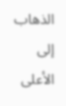الذهاب إلى الأعلى